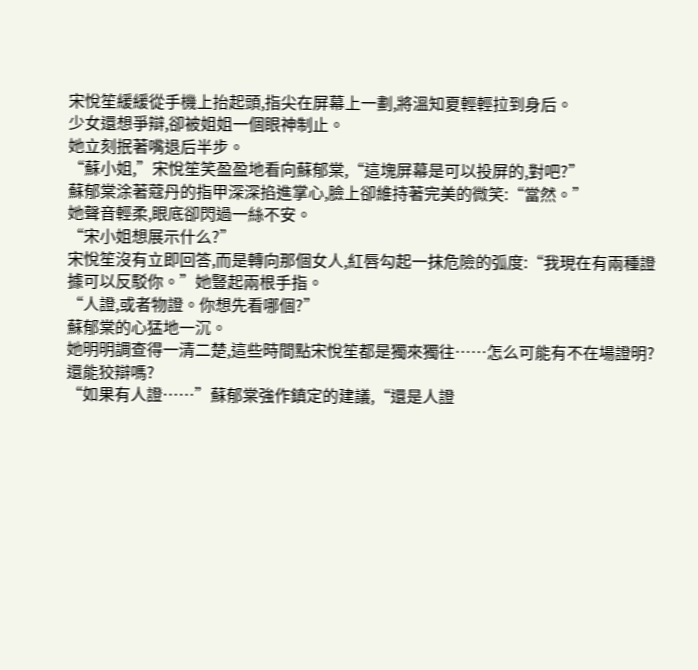宋悅笙緩緩從手機上抬起頭,指尖在屏幕上一劃,將溫知夏輕輕拉到身后。
少女還想爭辯,卻被姐姐一個眼神制止。
她立刻抿著嘴退后半步。
“蘇小姐,”宋悅笙笑盈盈地看向蘇郁棠,“這塊屏幕是可以投屏的,對吧?”
蘇郁棠涂著蔻丹的指甲深深掐進掌心,臉上卻維持著完美的微笑:“當然。”
她聲音輕柔,眼底卻閃過一絲不安。
“宋小姐想展示什么?”
宋悅笙沒有立即回答,而是轉向那個女人,紅唇勾起一抹危險的弧度:“我現在有兩種證據可以反駁你。”她豎起兩根手指。
“人證,或者物證。你想先看哪個?”
蘇郁棠的心猛地一沉。
她明明調查得一清二楚,這些時間點宋悅笙都是獨來獨往……怎么可能有不在場證明?
還能狡辯嗎?
“如果有人證……”蘇郁棠強作鎮定的建議,“還是人證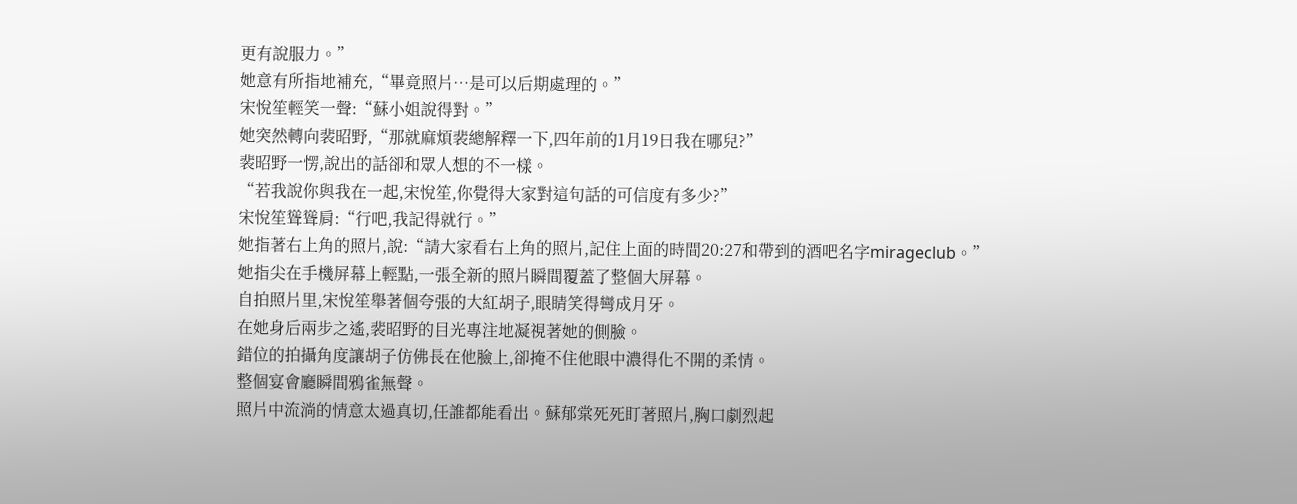更有說服力。”
她意有所指地補充,“畢竟照片…是可以后期處理的。”
宋悅笙輕笑一聲:“蘇小姐說得對。”
她突然轉向裴昭野,“那就麻煩裴總解釋一下,四年前的1月19日我在哪兒?”
裴昭野一愣,說出的話卻和眾人想的不一樣。
“若我說你與我在一起,宋悅笙,你覺得大家對這句話的可信度有多少?”
宋悅笙聳聳肩:“行吧,我記得就行。”
她指著右上角的照片,說:“請大家看右上角的照片,記住上面的時間20:27和帶到的酒吧名字mirageclub。”
她指尖在手機屏幕上輕點,一張全新的照片瞬間覆蓋了整個大屏幕。
自拍照片里,宋悅笙舉著個夸張的大紅胡子,眼睛笑得彎成月牙。
在她身后兩步之遙,裴昭野的目光專注地凝視著她的側臉。
錯位的拍攝角度讓胡子仿佛長在他臉上,卻掩不住他眼中濃得化不開的柔情。
整個宴會廳瞬間鴉雀無聲。
照片中流淌的情意太過真切,任誰都能看出。蘇郁棠死死盯著照片,胸口劇烈起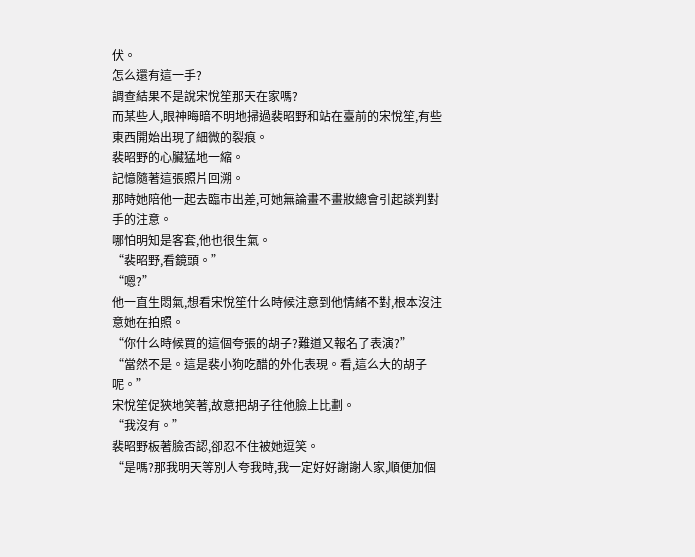伏。
怎么還有這一手?
調查結果不是說宋悅笙那天在家嗎?
而某些人,眼神晦暗不明地掃過裴昭野和站在臺前的宋悅笙,有些東西開始出現了細微的裂痕。
裴昭野的心臟猛地一縮。
記憶隨著這張照片回溯。
那時她陪他一起去臨市出差,可她無論畫不畫妝總會引起談判對手的注意。
哪怕明知是客套,他也很生氣。
“裴昭野,看鏡頭。”
“嗯?”
他一直生悶氣,想看宋悅笙什么時候注意到他情緒不對,根本沒注意她在拍照。
“你什么時候買的這個夸張的胡子?難道又報名了表演?”
“當然不是。這是裴小狗吃醋的外化表現。看,這么大的胡子呢。”
宋悅笙促狹地笑著,故意把胡子往他臉上比劃。
“我沒有。”
裴昭野板著臉否認,卻忍不住被她逗笑。
“是嗎?那我明天等別人夸我時,我一定好好謝謝人家,順便加個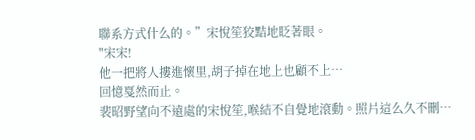聯系方式什么的。”宋悅笙狡黠地眨著眼。
"宋宋!
他一把將人摟進懷里,胡子掉在地上也顧不上…
回憶戛然而止。
裴昭野望向不遠處的宋悅笙,喉結不自覺地滾動。照片這么久不刪…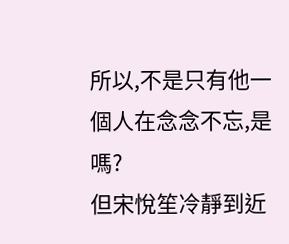所以,不是只有他一個人在念念不忘,是嗎?
但宋悅笙冷靜到近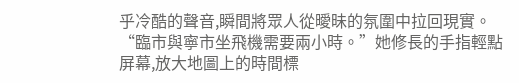乎冷酷的聲音,瞬間將眾人從曖昧的氛圍中拉回現實。
“臨市與寧市坐飛機需要兩小時。”她修長的手指輕點屏幕,放大地圖上的時間標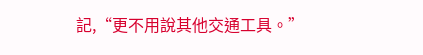記,“更不用說其他交通工具。”